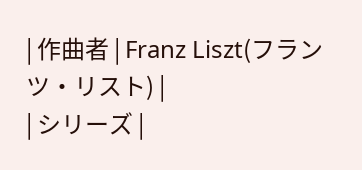| 作曲者 | Franz Liszt(フランツ・リスト) |
| シリーズ |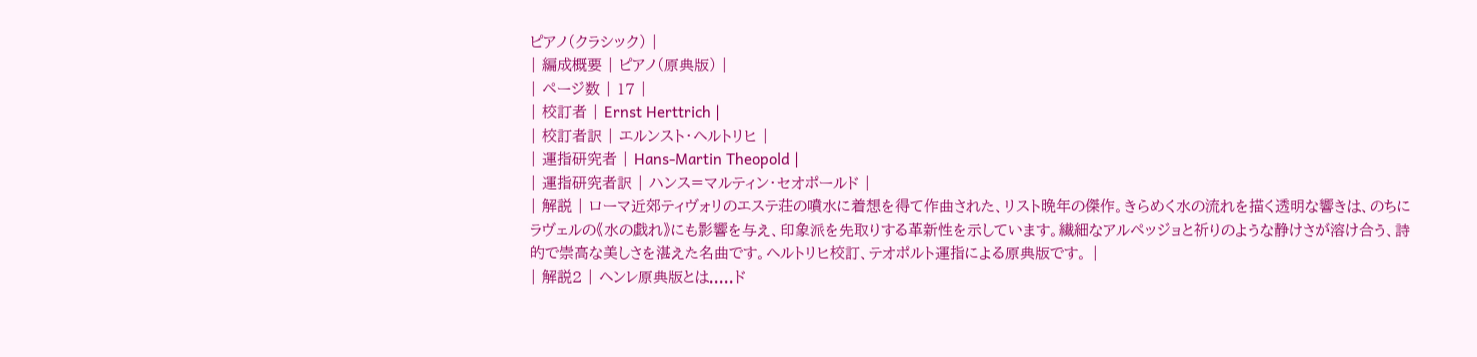ピアノ(クラシック) |
| 編成概要 | ピアノ(原典版) |
| ページ数 | 17 |
| 校訂者 | Ernst Herttrich |
| 校訂者訳 | エルンスト・ヘルトリヒ |
| 運指研究者 | Hans-Martin Theopold |
| 運指研究者訳 | ハンス=マルティン・セオポールド |
| 解説 | ローマ近郊ティヴォリのエステ荘の噴水に着想を得て作曲された、リスト晩年の傑作。きらめく水の流れを描く透明な響きは、のちにラヴェルの《水の戯れ》にも影響を与え、印象派を先取りする革新性を示しています。繊細なアルペッジョと祈りのような静けさが溶け合う、詩的で崇高な美しさを湛えた名曲です。ヘルトリヒ校訂、テオポルト運指による原典版です。 |
| 解説2 | ヘンレ原典版とは.....ド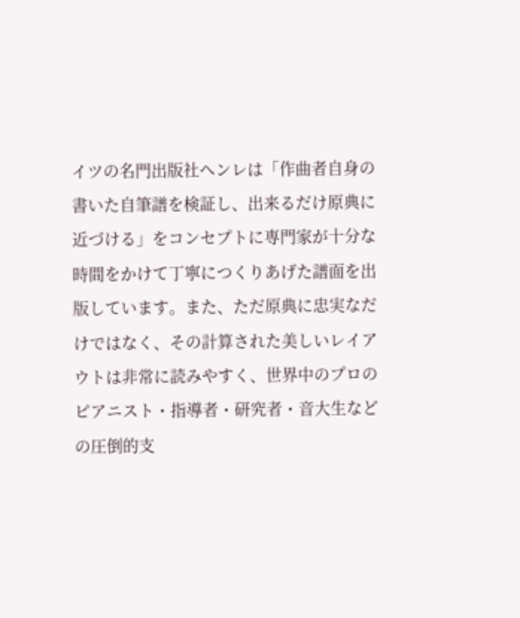イツの名門出版社ヘンレは「作曲者自身の書いた自筆譜を検証し、出来るだけ原典に近づける」をコンセプトに専門家が十分な時間をかけて丁寧につくりあげた譜面を出版しています。また、ただ原典に忠実なだけではなく、その計算された美しいレイアウトは非常に読みやすく、世界中のプロのピアニスト・指導者・研究者・音大生などの圧倒的支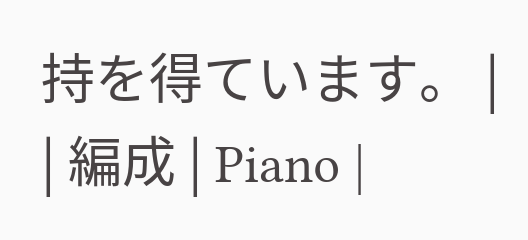持を得ています。 |
| 編成 | Piano |